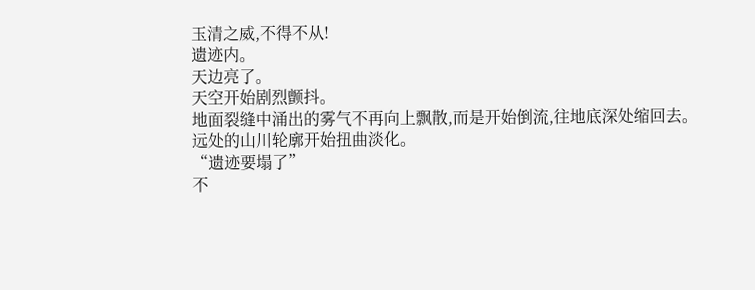玉清之威,不得不从!
遗迹内。
天边亮了。
天空开始剧烈颤抖。
地面裂缝中涌出的雾气不再向上飘散,而是开始倒流,往地底深处缩回去。
远处的山川轮廓开始扭曲淡化。
“遗迹要塌了”
不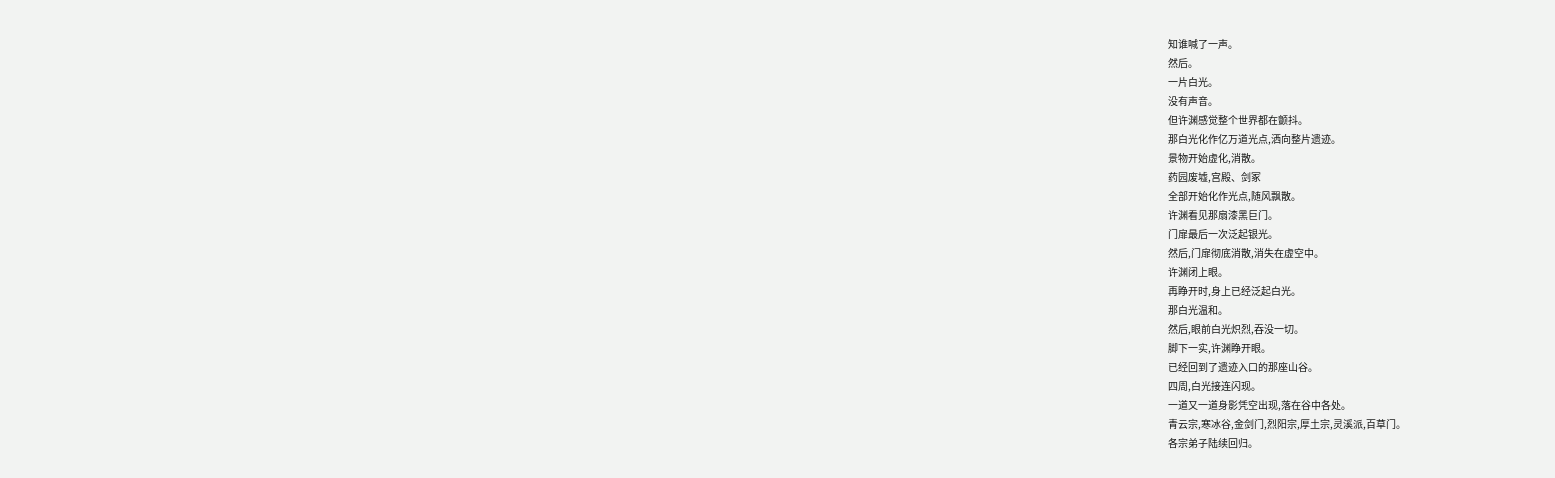知谁喊了一声。
然后。
一片白光。
没有声音。
但许渊感觉整个世界都在颤抖。
那白光化作亿万道光点,洒向整片遗迹。
景物开始虚化,消散。
药园废墟,宫殿、剑冢
全部开始化作光点,随风飘散。
许渊看见那扇漆黑巨门。
门扉最后一次泛起银光。
然后,门扉彻底消散,消失在虚空中。
许渊闭上眼。
再睁开时,身上已经泛起白光。
那白光温和。
然后,眼前白光炽烈,吞没一切。
脚下一实,许渊睁开眼。
已经回到了遗迹入口的那座山谷。
四周,白光接连闪现。
一道又一道身影凭空出现,落在谷中各处。
青云宗,寒冰谷,金剑门,烈阳宗,厚土宗,灵溪派,百草门。
各宗弟子陆续回归。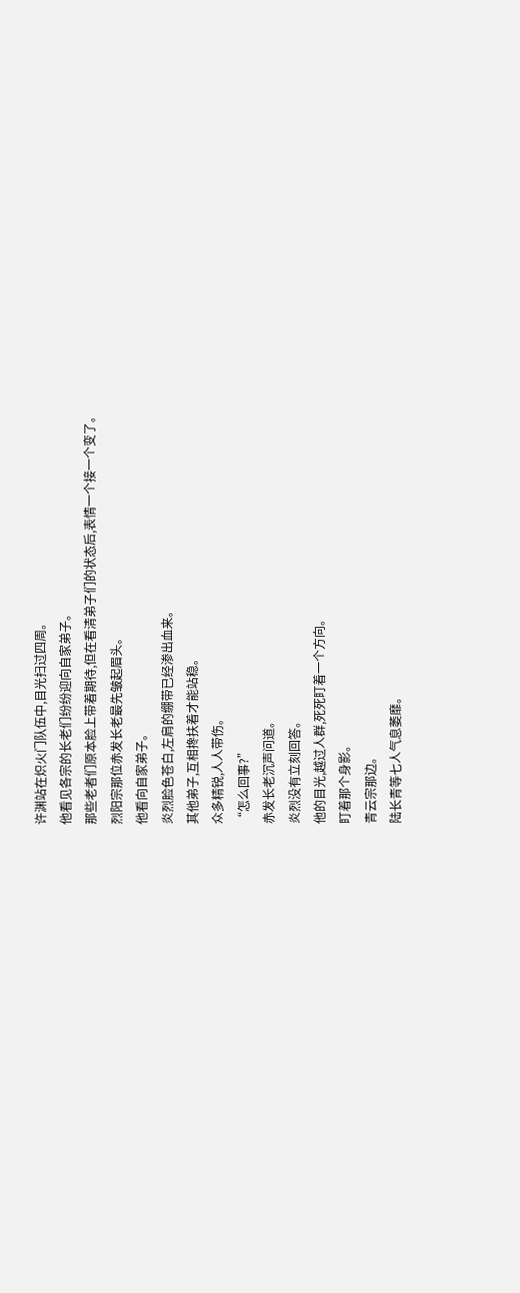许渊站在炽火门队伍中,目光扫过四周。
他看见各宗的长老们纷纷迎向自家弟子。
那些老者们原本脸上带着期待,但在看清弟子们的状态后,表情一个接一个变了。
烈阳宗那位赤发长老最先皱起眉头。
他看向自家弟子。
炎烈脸色苍白,左肩的绷带已经渗出血来。
其他弟子,互相搀扶着才能站稳。
众多精锐,人人带伤。
“怎么回事?”
赤发长老沉声问道。
炎烈没有立刻回答。
他的目光,越过人群,死死盯着一个方向。
盯着那个身影。
青云宗那边。
陆长青等七人气息萎靡。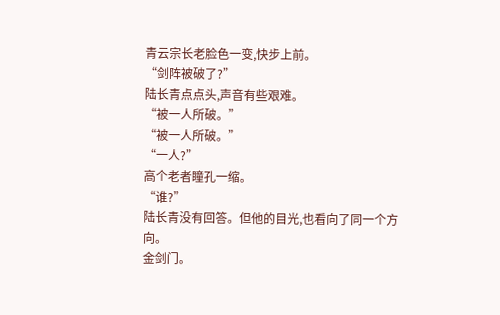青云宗长老脸色一变,快步上前。
“剑阵被破了?”
陆长青点点头,声音有些艰难。
“被一人所破。”
“被一人所破。”
“一人?”
高个老者瞳孔一缩。
“谁?”
陆长青没有回答。但他的目光,也看向了同一个方向。
金剑门。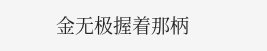金无极握着那柄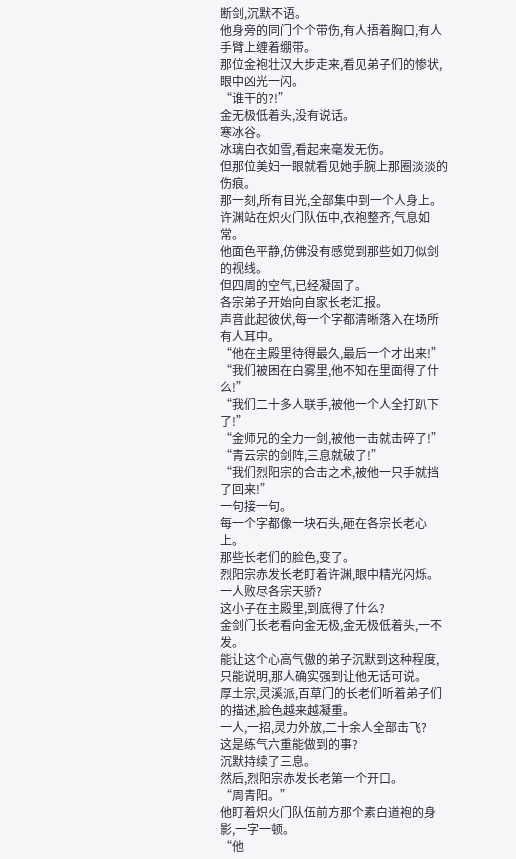断剑,沉默不语。
他身旁的同门个个带伤,有人捂着胸口,有人手臂上缠着绷带。
那位金袍壮汉大步走来,看见弟子们的惨状,眼中凶光一闪。
“谁干的?!”
金无极低着头,没有说话。
寒冰谷。
冰璃白衣如雪,看起来毫发无伤。
但那位美妇一眼就看见她手腕上那圈淡淡的伤痕。
那一刻,所有目光,全部集中到一个人身上。
许渊站在炽火门队伍中,衣袍整齐,气息如常。
他面色平静,仿佛没有感觉到那些如刀似剑的视线。
但四周的空气,已经凝固了。
各宗弟子开始向自家长老汇报。
声音此起彼伏,每一个字都清晰落入在场所有人耳中。
“他在主殿里待得最久,最后一个才出来!”
“我们被困在白雾里,他不知在里面得了什么!”
“我们二十多人联手,被他一个人全打趴下了!”
“金师兄的全力一剑,被他一击就击碎了!”
“青云宗的剑阵,三息就破了!”
“我们烈阳宗的合击之术,被他一只手就挡了回来!”
一句接一句。
每一个字都像一块石头,砸在各宗长老心上。
那些长老们的脸色,变了。
烈阳宗赤发长老盯着许渊,眼中精光闪烁。
一人败尽各宗天骄?
这小子在主殿里,到底得了什么?
金剑门长老看向金无极,金无极低着头,一不发。
能让这个心高气傲的弟子沉默到这种程度,只能说明,那人确实强到让他无话可说。
厚土宗,灵溪派,百草门的长老们听着弟子们的描述,脸色越来越凝重。
一人,一招,灵力外放,二十余人全部击飞?
这是练气六重能做到的事?
沉默持续了三息。
然后,烈阳宗赤发长老第一个开口。
“周青阳。”
他盯着炽火门队伍前方那个素白道袍的身影,一字一顿。
“他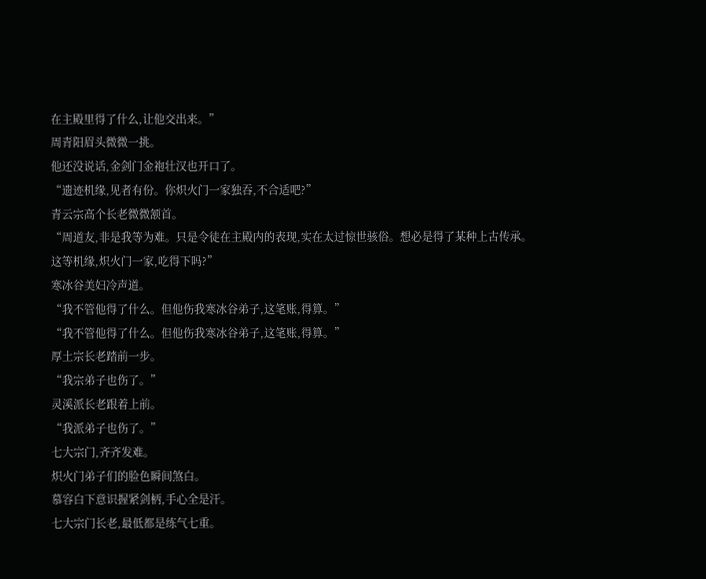在主殿里得了什么,让他交出来。”
周青阳眉头微微一挑。
他还没说话,金剑门金袍壮汉也开口了。
“遗迹机缘,见者有份。你炽火门一家独吞,不合适吧?”
青云宗高个长老微微颔首。
“周道友,非是我等为难。只是令徒在主殿内的表现,实在太过惊世骇俗。想必是得了某种上古传承。这等机缘,炽火门一家,吃得下吗?”
寒冰谷美妇冷声道。
“我不管他得了什么。但他伤我寒冰谷弟子,这笔账,得算。”
“我不管他得了什么。但他伤我寒冰谷弟子,这笔账,得算。”
厚土宗长老踏前一步。
“我宗弟子也伤了。”
灵溪派长老跟着上前。
“我派弟子也伤了。”
七大宗门,齐齐发难。
炽火门弟子们的脸色瞬间煞白。
慕容白下意识握紧剑柄,手心全是汗。
七大宗门长老,最低都是练气七重。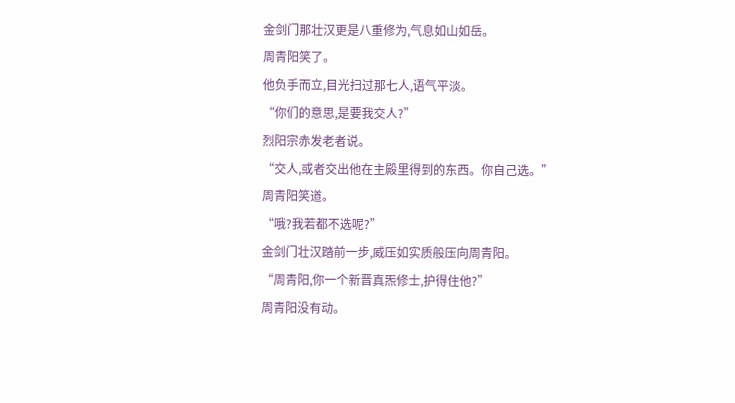金剑门那壮汉更是八重修为,气息如山如岳。
周青阳笑了。
他负手而立,目光扫过那七人,语气平淡。
“你们的意思,是要我交人?”
烈阳宗赤发老者说。
“交人,或者交出他在主殿里得到的东西。你自己选。”
周青阳笑道。
“哦?我若都不选呢?”
金剑门壮汉踏前一步,威压如实质般压向周青阳。
“周青阳,你一个新晋真炁修士,护得住他?”
周青阳没有动。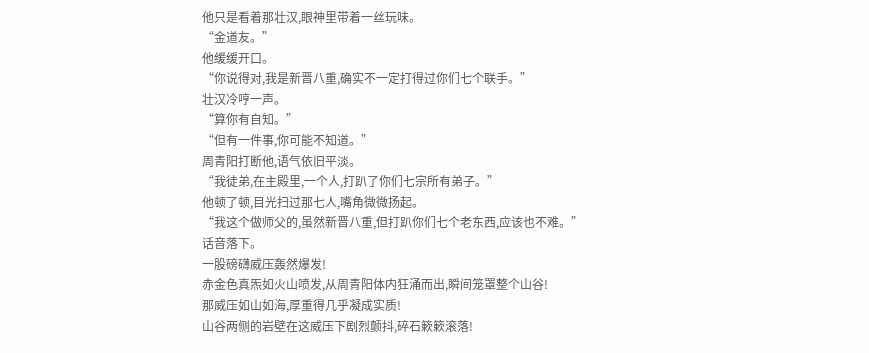他只是看着那壮汉,眼神里带着一丝玩味。
“金道友。”
他缓缓开口。
“你说得对,我是新晋八重,确实不一定打得过你们七个联手。”
壮汉冷哼一声。
“算你有自知。”
“但有一件事,你可能不知道。”
周青阳打断他,语气依旧平淡。
“我徒弟,在主殿里,一个人,打趴了你们七宗所有弟子。”
他顿了顿,目光扫过那七人,嘴角微微扬起。
“我这个做师父的,虽然新晋八重,但打趴你们七个老东西,应该也不难。”
话音落下。
一股磅礴威压轰然爆发!
赤金色真炁如火山喷发,从周青阳体内狂涌而出,瞬间笼罩整个山谷!
那威压如山如海,厚重得几乎凝成实质!
山谷两侧的岩壁在这威压下剧烈颤抖,碎石簌簌滚落!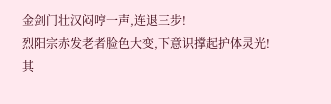金剑门壮汉闷哼一声,连退三步!
烈阳宗赤发老者脸色大变,下意识撑起护体灵光!
其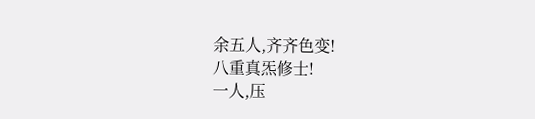余五人,齐齐色变!
八重真炁修士!
一人,压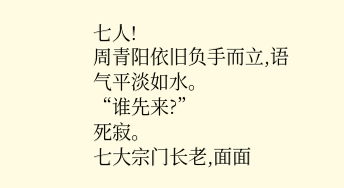七人!
周青阳依旧负手而立,语气平淡如水。
“谁先来?”
死寂。
七大宗门长老,面面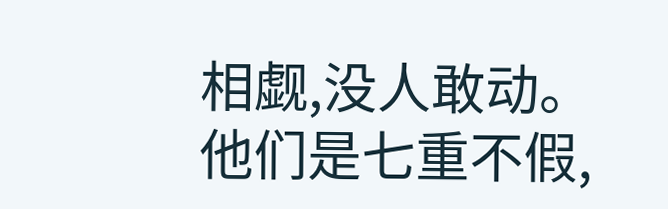相觑,没人敢动。
他们是七重不假,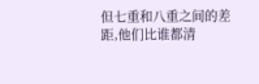但七重和八重之间的差距,他们比谁都清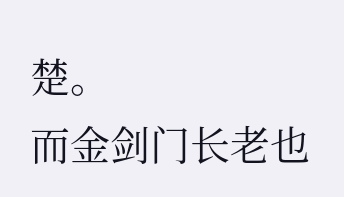楚。
而金剑门长老也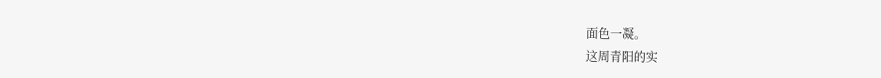面色一凝。
这周青阳的实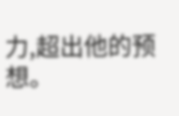力,超出他的预想。